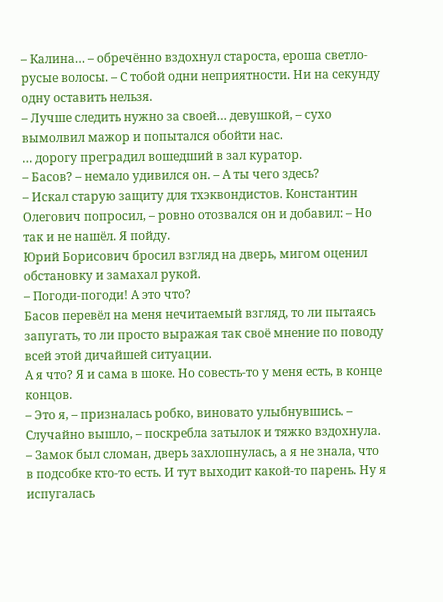– Калина… – обречённо вздохнул староста, ероша светло-русые волосы. – С тобой одни неприятности. Ни на секунду одну оставить нельзя.
– Лучше следить нужно за своей… девушкой, – сухо вымолвил мажор и попытался обойти нас.
… дорогу преградил вошедший в зал куратор.
– Басов? – немало удивился он. – А ты чего здесь?
– Искал старую защиту для тхэквондистов. Константин Олегович попросил, – ровно отозвался он и добавил: – Но так и не нашёл. Я пойду.
Юрий Борисович бросил взгляд на дверь, мигом оценил обстановку и замахал рукой.
– Погоди-погоди! А это что?
Басов перевёл на меня нечитаемый взгляд, то ли пытаясь запугать, то ли просто выражая так своё мнение по поводу всей этой дичайшей ситуации.
А я что? Я и сама в шоке. Но совесть-то у меня есть, в конце концов.
– Это я, – призналась робко, виновато улыбнувшись. – Случайно вышло, – поскребла затылок и тяжко вздохнула. – Замок был сломан, дверь захлопнулась, а я не знала, что в подсобке кто-то есть. И тут выходит какой-то парень. Ну я испугалась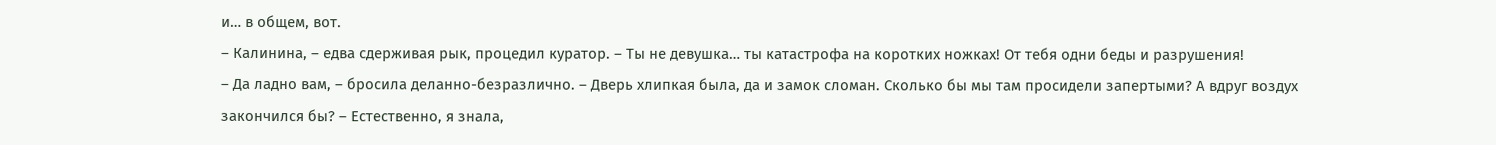и… в общем, вот.
– Калинина, – едва сдерживая рык, процедил куратор. – Ты не девушка… ты катастрофа на коротких ножках! От тебя одни беды и разрушения!
– Да ладно вам, – бросила деланно-безразлично. – Дверь хлипкая была, да и замок сломан. Сколько бы мы там просидели запертыми? А вдруг воздух закончился бы? – Естественно, я знала,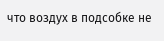что воздух в подсобке не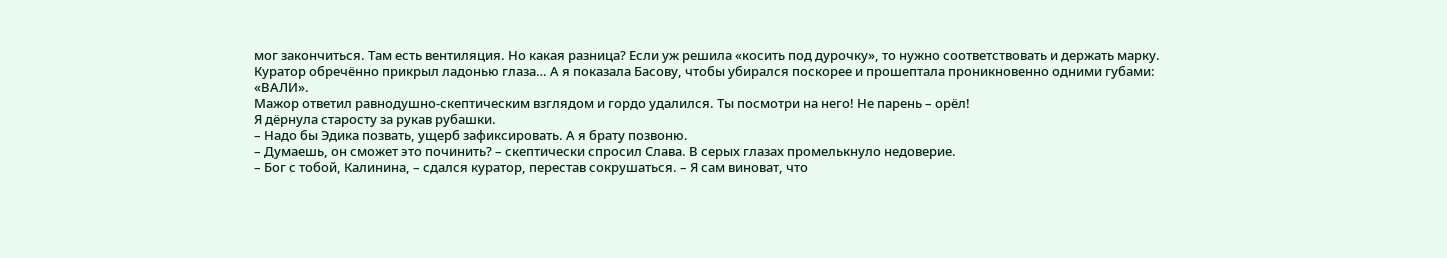мог закончиться. Там есть вентиляция. Но какая разница? Если уж решила «косить под дурочку», то нужно соответствовать и держать марку.
Куратор обречённо прикрыл ладонью глаза… А я показала Басову, чтобы убирался поскорее и прошептала проникновенно одними губами: «ВАЛИ».
Мажор ответил равнодушно-скептическим взглядом и гордо удалился. Ты посмотри на него! Не парень – орёл!
Я дёрнула старосту за рукав рубашки.
– Надо бы Эдика позвать, ущерб зафиксировать. А я брату позвоню.
– Думаешь, он сможет это починить? – скептически спросил Слава. В серых глазах промелькнуло недоверие.
– Бог с тобой, Калинина, – сдался куратор, перестав сокрушаться. – Я сам виноват, что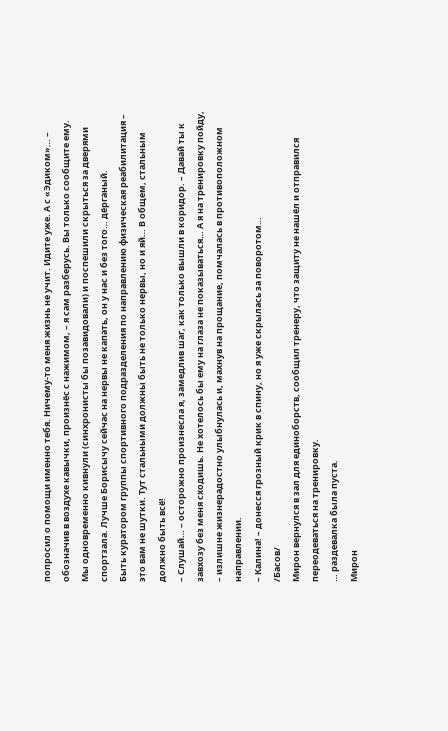попросил о помощи именно тебя. Ничему-то меня жизнь не учит. Идите уже. А с «Эдиком»… – обозначив в воздухе кавычки, произнёс с нажимом, – я сам разберусь. Вы только сообщите ему.
Мы одновременно кивнули (синхронисты бы позавидовали) и поспешили скрыться за дверями спортзала. Лучше Борисычу сейчас на нервы не капать, он у нас и без того… дёрганый.
Быть куратором группы спортивного подразделения по направлению физическая реабилитация – это вам не шутки. Тут стальными должны быть не только нервы, но и яй… В общем, стальным должно быть всё!
– Слушай… – осторожно произнесла я, замедлив шаг, как только вышли в коридор. – Давай ты к завхозу без меня сходишь. Не хотелось бы ему на глаза не показываться… А я на тренировку пойду, – излишне жизнерадостно улыбнулась и, махнув на прощание, помчалась в противоположном направлении.
– Калина! – донесся грозный крик в спину, но я уже скрылась за поворотом…
/Басов/
Мирон вернулся в зал для единоборств, сообщил тренеру, что защиту не нашёл и отправился переодеваться на тренировку.
… раздевалка была пуста.
Мирон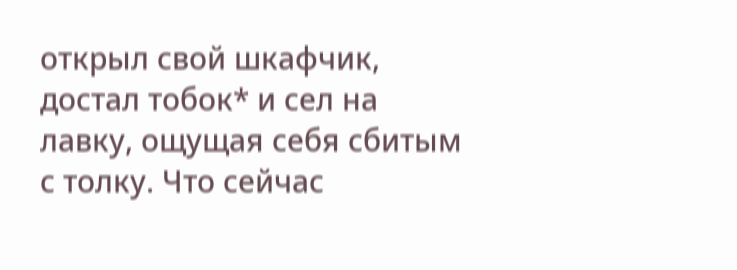открыл свой шкафчик, достал тобок* и сел на лавку, ощущая себя сбитым с толку. Что сейчас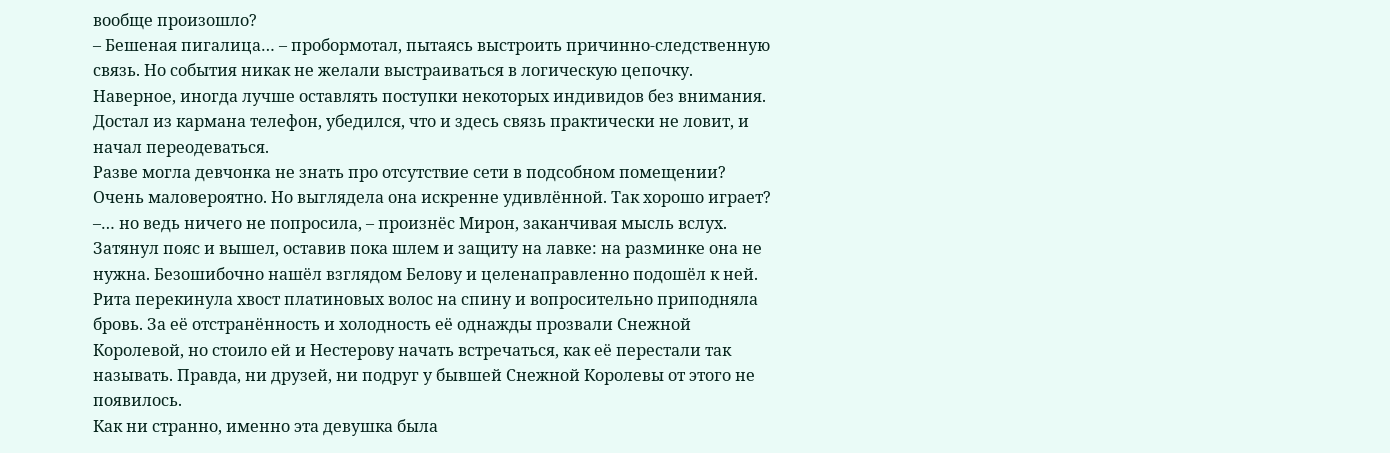вообще произошло?
– Бешеная пигалица… – пробормотал, пытаясь выстроить причинно-следственную связь. Но события никак не желали выстраиваться в логическую цепочку.
Наверное, иногда лучше оставлять поступки некоторых индивидов без внимания.
Достал из кармана телефон, убедился, что и здесь связь практически не ловит, и начал переодеваться.
Разве могла девчонка не знать про отсутствие сети в подсобном помещении? Очень маловероятно. Но выглядела она искренне удивлённой. Так хорошо играет?
–… но ведь ничего не попросила, – произнёс Мирон, заканчивая мысль вслух.
Затянул пояс и вышел, оставив пока шлем и защиту на лавке: на разминке она не нужна. Безошибочно нашёл взглядом Белову и целенаправленно подошёл к ней.
Рита перекинула хвост платиновых волос на спину и вопросительно приподняла бровь. За её отстранённость и холодность её однажды прозвали Снежной Королевой, но стоило ей и Нестерову начать встречаться, как её перестали так называть. Правда, ни друзей, ни подруг у бывшей Снежной Королевы от этого не появилось.
Как ни странно, именно эта девушка была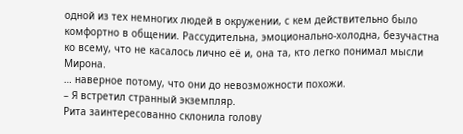одной из тех немногих людей в окружении, с кем действительно было комфортно в общении. Рассудительна, эмоционально-холодна, безучастна ко всему, что не касалось лично её и, она та, кто легко понимал мысли Мирона.
… наверное потому, что они до невозможности похожи.
– Я встретил странный экземпляр.
Рита заинтересованно склонила голову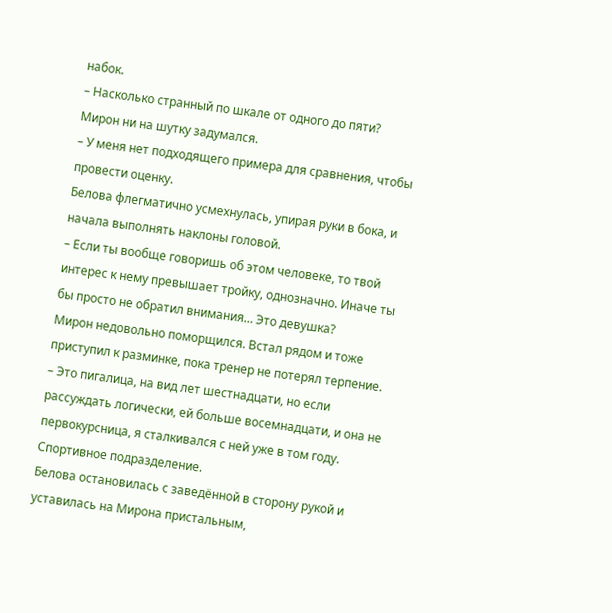набок.
– Насколько странный по шкале от одного до пяти?
Мирон ни на шутку задумался.
– У меня нет подходящего примера для сравнения, чтобы провести оценку.
Белова флегматично усмехнулась, упирая руки в бока, и начала выполнять наклоны головой.
– Если ты вообще говоришь об этом человеке, то твой интерес к нему превышает тройку, однозначно. Иначе ты бы просто не обратил внимания… Это девушка?
Мирон недовольно поморщился. Встал рядом и тоже приступил к разминке, пока тренер не потерял терпение.
– Это пигалица, на вид лет шестнадцати, но если рассуждать логически, ей больше восемнадцати, и она не первокурсница, я сталкивался с ней уже в том году. Спортивное подразделение.
Белова остановилась с заведённой в сторону рукой и уставилась на Мирона пристальным,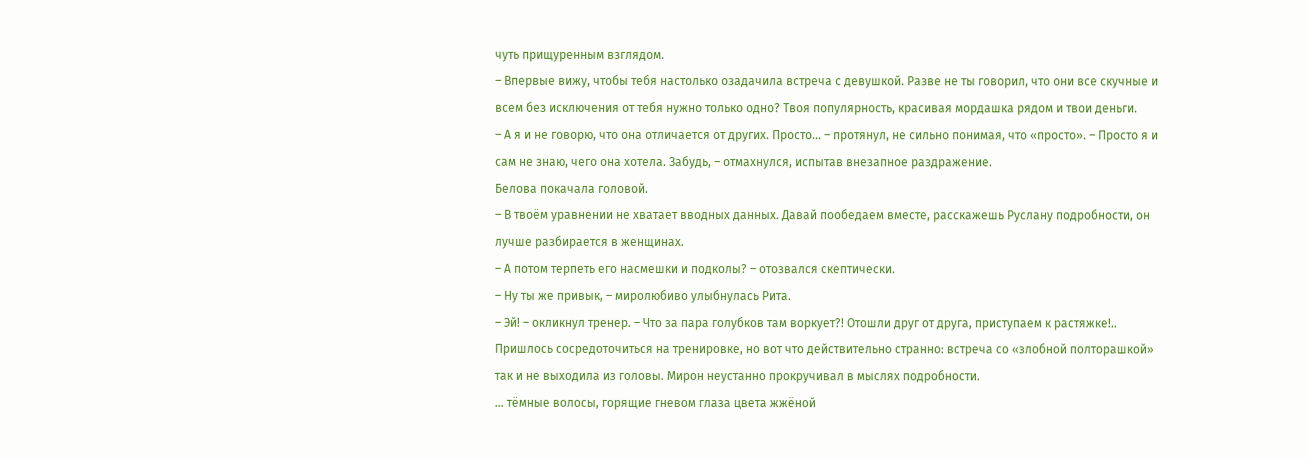чуть прищуренным взглядом.
– Впервые вижу, чтобы тебя настолько озадачила встреча с девушкой. Разве не ты говорил, что они все скучные и всем без исключения от тебя нужно только одно? Твоя популярность, красивая мордашка рядом и твои деньги.
– А я и не говорю, что она отличается от других. Просто… – протянул, не сильно понимая, что «просто». – Просто я и сам не знаю, чего она хотела. Забудь, – отмахнулся, испытав внезапное раздражение.
Белова покачала головой.
– В твоём уравнении не хватает вводных данных. Давай пообедаем вместе, расскажешь Руслану подробности, он лучше разбирается в женщинах.
– А потом терпеть его насмешки и подколы? – отозвался скептически.
– Ну ты же привык, – миролюбиво улыбнулась Рита.
– Эй! – окликнул тренер. – Что за пара голубков там воркует?! Отошли друг от друга, приступаем к растяжке!..
Пришлось сосредоточиться на тренировке, но вот что действительно странно: встреча со «злобной полторашкой» так и не выходила из головы. Мирон неустанно прокручивал в мыслях подробности.
… тёмные волосы, горящие гневом глаза цвета жжёной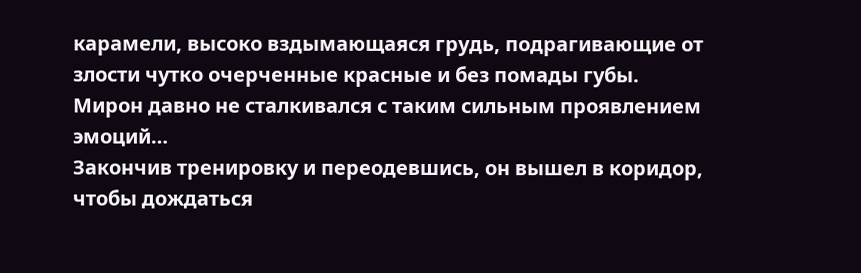карамели, высоко вздымающаяся грудь, подрагивающие от злости чутко очерченные красные и без помады губы.
Мирон давно не сталкивался с таким сильным проявлением эмоций…
Закончив тренировку и переодевшись, он вышел в коридор, чтобы дождаться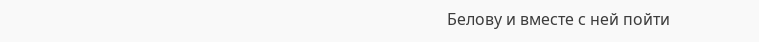Белову и вместе с ней пойти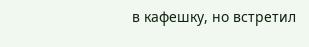в кафешку, но встретил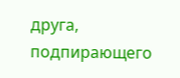друга, подпирающего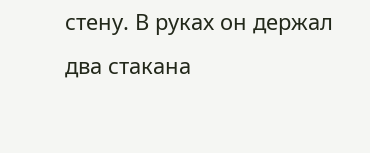стену. В руках он держал два стакана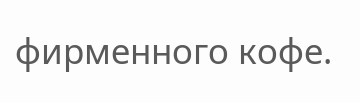фирменного кофе.